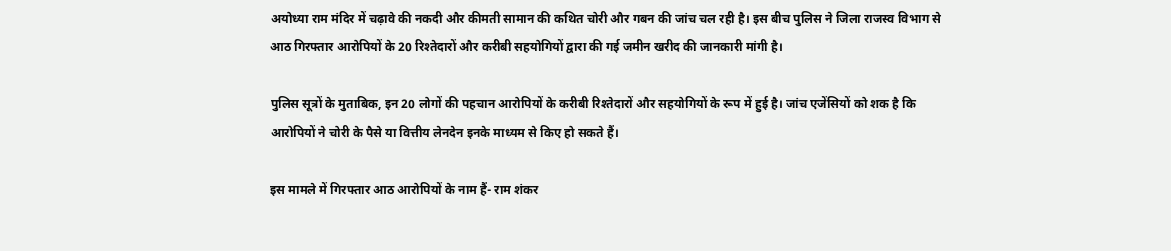अयोध्या राम मंदिर में चढ़ावे की नकदी और कीमती सामान की कथित चोरी और गबन की जांच चल रही है। इस बीच पुलिस ने जिला राजस्व विभाग से आठ गिरफ्तार आरोपियों के 20 रिश्तेदारों और करीबी सहयोगियों द्वारा की गई जमीन खरीद की जानकारी मांगी है।

पुलिस सूत्रों के मुताबिक, इन 20 लोगों की पहचान आरोपियों के करीबी रिश्तेदारों और सहयोगियों के रूप में हुई है। जांच एजेंसियों को शक है कि आरोपियों ने चोरी के पैसे या वित्तीय लेनदेन इनके माध्यम से किए हो सकते हैं।

इस मामले में गिरफ्तार आठ आरोपियों के नाम हैं- राम शंकर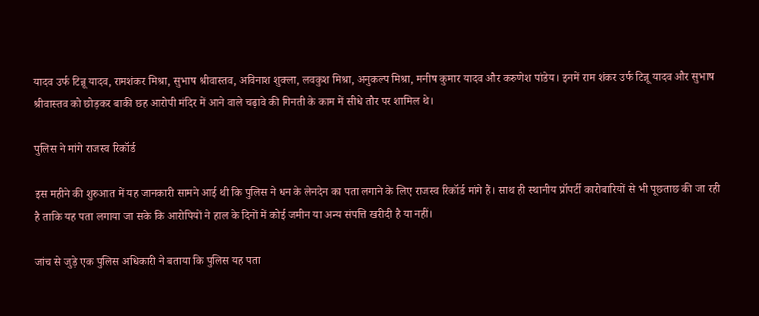यादव उर्फ टिन्नू यादव, रामशंकर मिश्रा, सुभाष श्रीवास्तव, अविनाश शुक्ला, लवकुश मिश्रा, अनुकल्प मिश्रा, मनीष कुमार यादव और करुणेश पांडेय। इनमें राम शंकर उर्फ टिन्नू यादव और सुभाष श्रीवास्तव को छोड़कर बाकी छह आरोपी मंदिर में आने वाले चढ़ावे की गिनती के काम में सीधे तौर पर शामिल थे।

पुलिस ने मांगे राजस्व रिकॉर्ड

इस महीने की शुरुआत में यह जानकारी सामने आई थी कि पुलिस ने धन के लेनदेन का पता लगाने के लिए राजस्व रिकॉर्ड मांगे हैं। साथ ही स्थानीय प्रॉपर्टी कारोबारियों से भी पूछताछ की जा रही है ताकि यह पता लगाया जा सके कि आरोपियों ने हाल के दिनों में कोई जमीन या अन्य संपत्ति खरीदी है या नहीं।

जांच से जुड़े एक पुलिस अधिकारी ने बताया कि पुलिस यह पता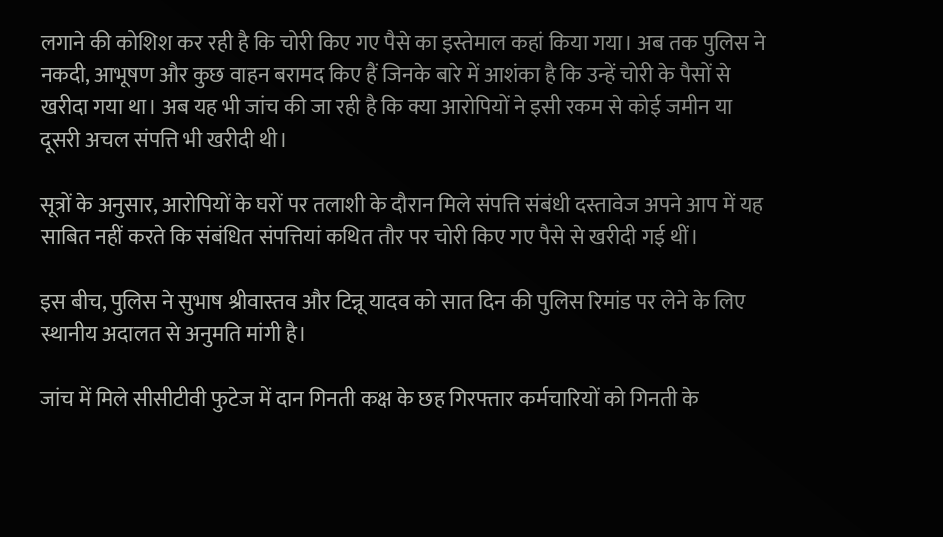लगाने की कोशिश कर रही है कि चोरी किए गए पैसे का इस्तेमाल कहां किया गया। अब तक पुलिस ने नकदी, आभूषण और कुछ वाहन बरामद किए हैं जिनके बारे में आशंका है कि उन्हें चोरी के पैसों से खरीदा गया था। अब यह भी जांच की जा रही है कि क्या आरोपियों ने इसी रकम से कोई जमीन या दूसरी अचल संपत्ति भी खरीदी थी।

सूत्रों के अनुसार, आरोपियों के घरों पर तलाशी के दौरान मिले संपत्ति संबंधी दस्तावेज अपने आप में यह साबित नहीं करते कि संबंधित संपत्तियां कथित तौर पर चोरी किए गए पैसे से खरीदी गई थीं।

इस बीच, पुलिस ने सुभाष श्रीवास्तव और टिन्नू यादव को सात दिन की पुलिस रिमांड पर लेने के लिए स्थानीय अदालत से अनुमति मांगी है।

जांच में मिले सीसीटीवी फुटेज में दान गिनती कक्ष के छह गिरफ्तार कर्मचारियों को गिनती के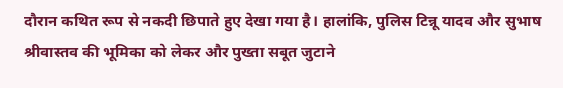दौरान कथित रूप से नकदी छिपाते हुए देखा गया है। हालांकि, पुलिस टिन्नू यादव और सुभाष श्रीवास्तव की भूमिका को लेकर और पुख्ता सबूत जुटाने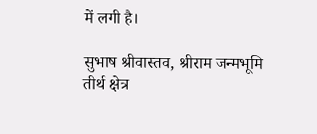में लगी है।

सुभाष श्रीवास्तव, श्रीराम जन्मभूमि तीर्थ क्षेत्र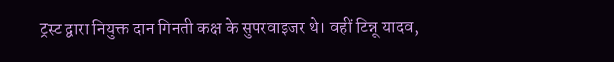ट्रस्ट द्वारा नियुक्त दान गिनती कक्ष के सुपरवाइजर थे। वहीं टिन्नू यादव,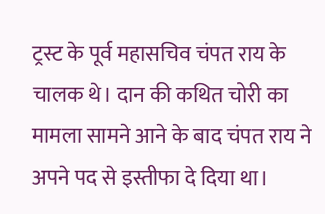ट्रस्ट के पूर्व महासचिव चंपत राय के चालक थे। दान की कथित चोरी का मामला सामने आने के बाद चंपत राय ने अपने पद से इस्तीफा दे दिया था।